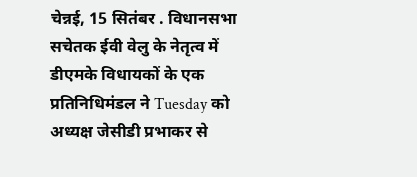चेन्नई, 15 सितंबर . विधानसभा सचेतक ईवी वेलु के नेतृत्व में डीएमके विधायकों के एक प्रतिनिधिमंडल ने Tuesday को अध्यक्ष जेसीडी प्रभाकर से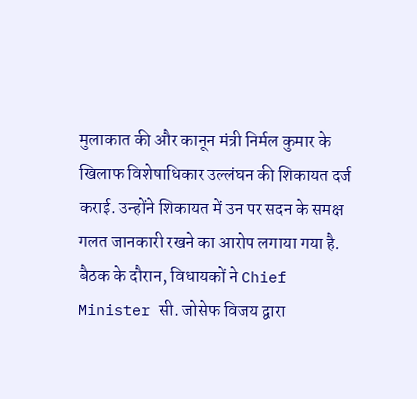मुलाकात की और कानून मंत्री निर्मल कुमार के खिलाफ विशेषाधिकार उल्लंघन की शिकायत दर्ज कराई. उन्होंने शिकायत में उन पर सदन के समक्ष गलत जानकारी रखने का आरोप लगाया गया है.
बैठक के दौरान, विधायकों ने Chief Minister सी. जोसेफ विजय द्वारा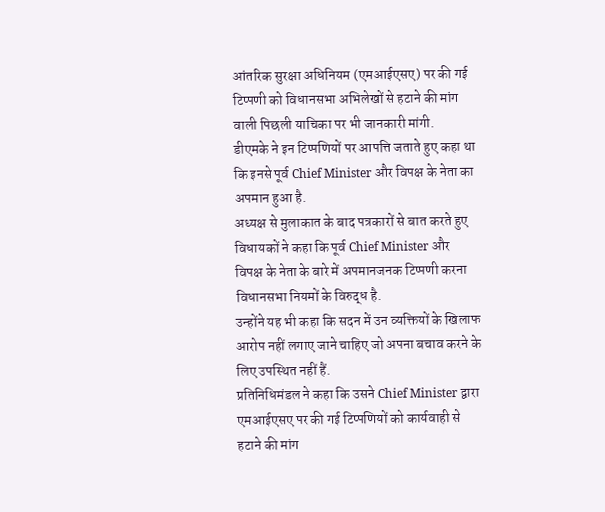आंतरिक सुरक्षा अधिनियम (एमआईएसए) पर की गई टिप्पणी को विधानसभा अभिलेखों से हटाने की मांग वाली पिछली याचिका पर भी जानकारी मांगी.
डीएमके ने इन टिप्पणियों पर आपत्ति जताते हुए कहा था कि इनसे पूर्व Chief Minister और विपक्ष के नेता का अपमान हुआ है.
अध्यक्ष से मुलाकात के बाद पत्रकारों से बात करते हुए विधायकों ने कहा कि पूर्व Chief Minister और विपक्ष के नेता के बारे में अपमानजनक टिप्पणी करना विधानसभा नियमों के विरुद्ध है.
उन्होंने यह भी कहा कि सदन में उन व्यक्तियों के खिलाफ आरोप नहीं लगाए जाने चाहिए जो अपना बचाव करने के लिए उपस्थित नहीं हैं.
प्रतिनिधिमंडल ने कहा कि उसने Chief Minister द्वारा एमआईएसए पर की गई टिप्पणियों को कार्यवाही से हटाने की मांग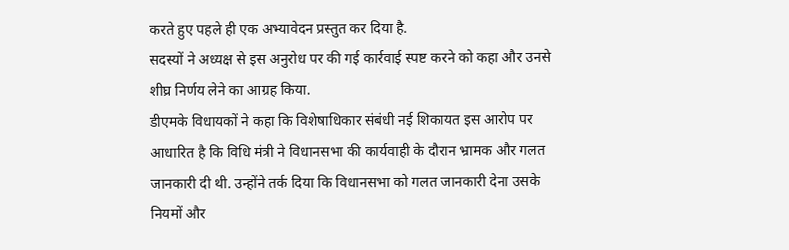करते हुए पहले ही एक अभ्यावेदन प्रस्तुत कर दिया है.
सदस्यों ने अध्यक्ष से इस अनुरोध पर की गई कार्रवाई स्पष्ट करने को कहा और उनसे शीघ्र निर्णय लेने का आग्रह किया.
डीएमके विधायकों ने कहा कि विशेषाधिकार संबंधी नई शिकायत इस आरोप पर आधारित है कि विधि मंत्री ने विधानसभा की कार्यवाही के दौरान भ्रामक और गलत जानकारी दी थी. उन्होंने तर्क दिया कि विधानसभा को गलत जानकारी देना उसके नियमों और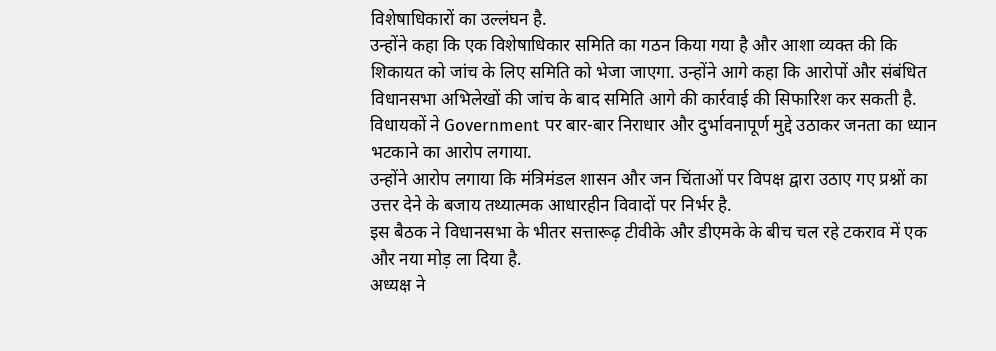विशेषाधिकारों का उल्लंघन है.
उन्होंने कहा कि एक विशेषाधिकार समिति का गठन किया गया है और आशा व्यक्त की कि शिकायत को जांच के लिए समिति को भेजा जाएगा. उन्होंने आगे कहा कि आरोपों और संबंधित विधानसभा अभिलेखों की जांच के बाद समिति आगे की कार्रवाई की सिफारिश कर सकती है.
विधायकों ने Government पर बार-बार निराधार और दुर्भावनापूर्ण मुद्दे उठाकर जनता का ध्यान भटकाने का आरोप लगाया.
उन्होंने आरोप लगाया कि मंत्रिमंडल शासन और जन चिंताओं पर विपक्ष द्वारा उठाए गए प्रश्नों का उत्तर देने के बजाय तथ्यात्मक आधारहीन विवादों पर निर्भर है.
इस बैठक ने विधानसभा के भीतर सत्तारूढ़ टीवीके और डीएमके के बीच चल रहे टकराव में एक और नया मोड़ ला दिया है.
अध्यक्ष ने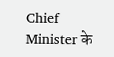Chief Minister के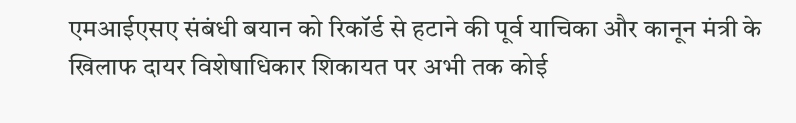एमआईएसए संबंधी बयान को रिकॉर्ड से हटाने की पूर्व याचिका और कानून मंत्री के खिलाफ दायर विशेषाधिकार शिकायत पर अभी तक कोई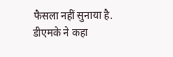फैसला नहीं सुनाया है.
डीएमके ने कहा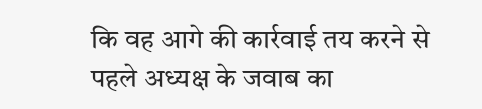कि वह आगे की कार्रवाई तय करने से पहले अध्यक्ष के जवाब का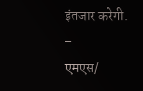इंतजार करेगी.
–
एमएस/